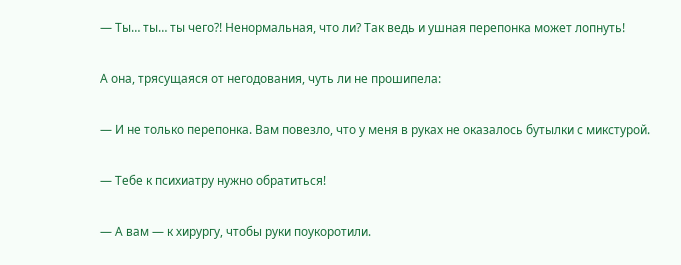— Ты… ты… ты чего?! Ненормальная, что ли? Так ведь и ушная перепонка может лопнуть!

А она, трясущаяся от негодования, чуть ли не прошипела:

— И не только перепонка. Вам повезло, что у меня в руках не оказалось бутылки с микстурой.

— Тебе к психиатру нужно обратиться!

— А вам — к хирургу, чтобы руки поукоротили.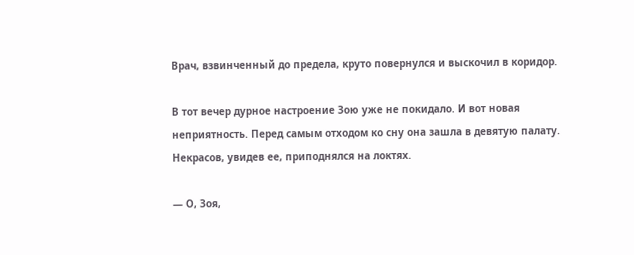Врач, взвинченный до предела, круто повернулся и выскочил в коридор.

В тот вечер дурное настроение Зою уже не покидало. И вот новая неприятность. Перед самым отходом ко сну она зашла в девятую палату. Некрасов, увидев ее, приподнялся на локтях.

— О, Зоя,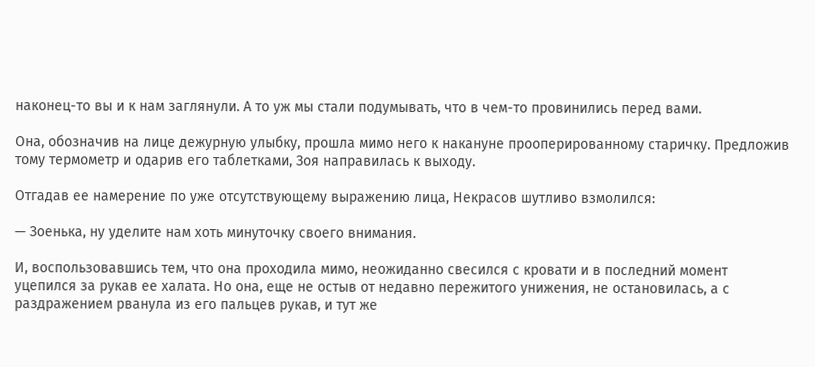наконец-то вы и к нам заглянули. А то уж мы стали подумывать, что в чем-то провинились перед вами.

Она, обозначив на лице дежурную улыбку, прошла мимо него к накануне прооперированному старичку. Предложив тому термометр и одарив его таблетками, Зоя направилась к выходу.

Отгадав ее намерение по уже отсутствующему выражению лица, Некрасов шутливо взмолился:

— Зоенька, ну уделите нам хоть минуточку своего внимания.

И, воспользовавшись тем, что она проходила мимо, неожиданно свесился с кровати и в последний момент уцепился за рукав ее халата. Но она, еще не остыв от недавно пережитого унижения, не остановилась, а с раздражением рванула из его пальцев рукав, и тут же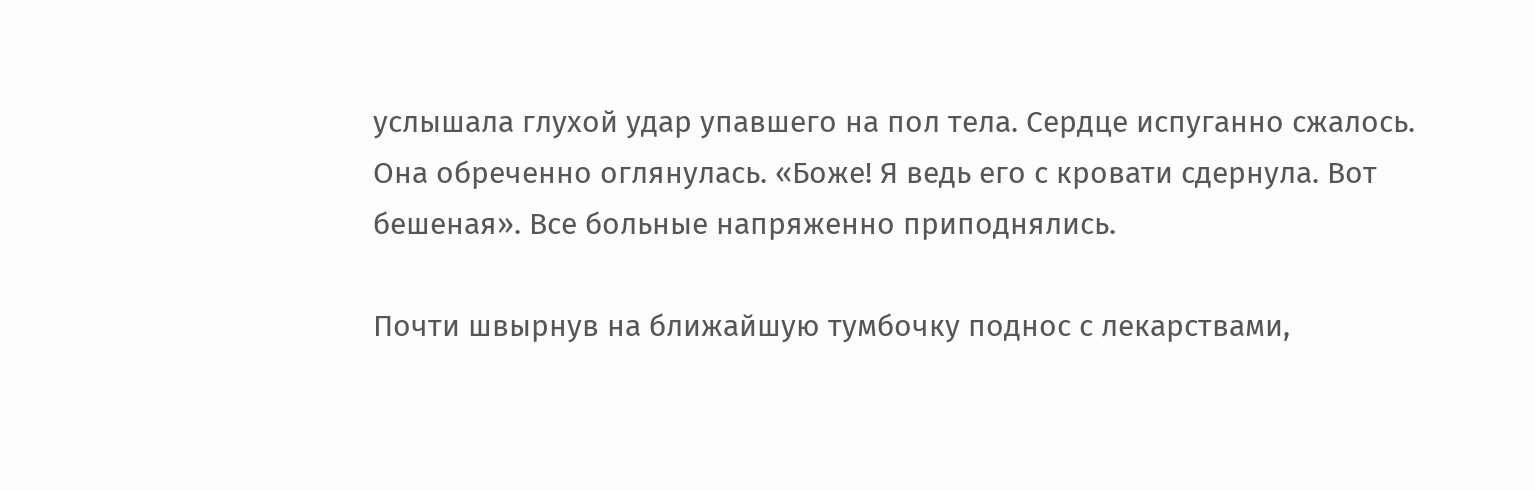услышала глухой удар упавшего на пол тела. Сердце испуганно сжалось. Она обреченно оглянулась. «Боже! Я ведь его с кровати сдернула. Вот бешеная». Все больные напряженно приподнялись.

Почти швырнув на ближайшую тумбочку поднос с лекарствами,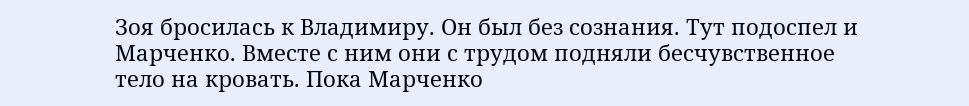Зоя бросилась к Владимиру. Он был без сознания. Тут подоспел и Марченко. Вместе с ним они с трудом подняли бесчувственное тело на кровать. Пока Марченко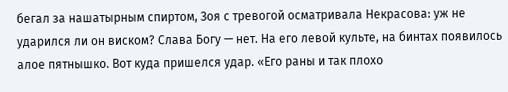бегал за нашатырным спиртом, Зоя с тревогой осматривала Некрасова: уж не ударился ли он виском? Слава Богу — нет. На его левой культе, на бинтах появилось алое пятнышко. Вот куда пришелся удар. «Его раны и так плохо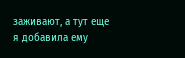заживают, а тут еще я добавила ему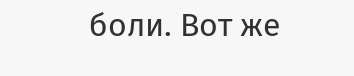боли. Вот же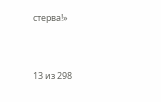стерва!»



13 из 298